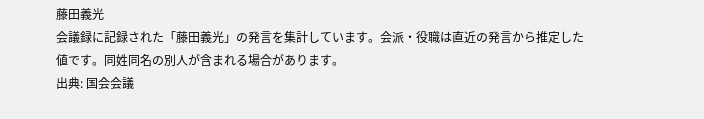藤田義光
会議録に記録された「藤田義光」の発言を集計しています。会派・役職は直近の発言から推定した値です。同姓同名の別人が含まれる場合があります。
出典: 国会会議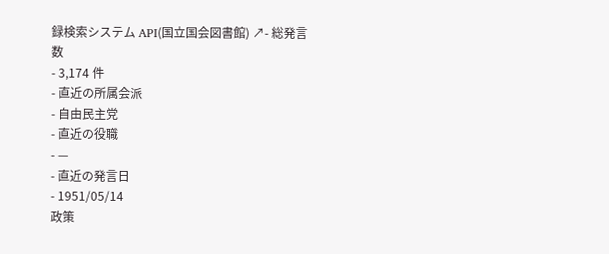録検索システム API(国立国会図書館) ↗- 総発言数
- 3,174 件
- 直近の所属会派
- 自由民主党
- 直近の役職
- —
- 直近の発言日
- 1951/05/14
政策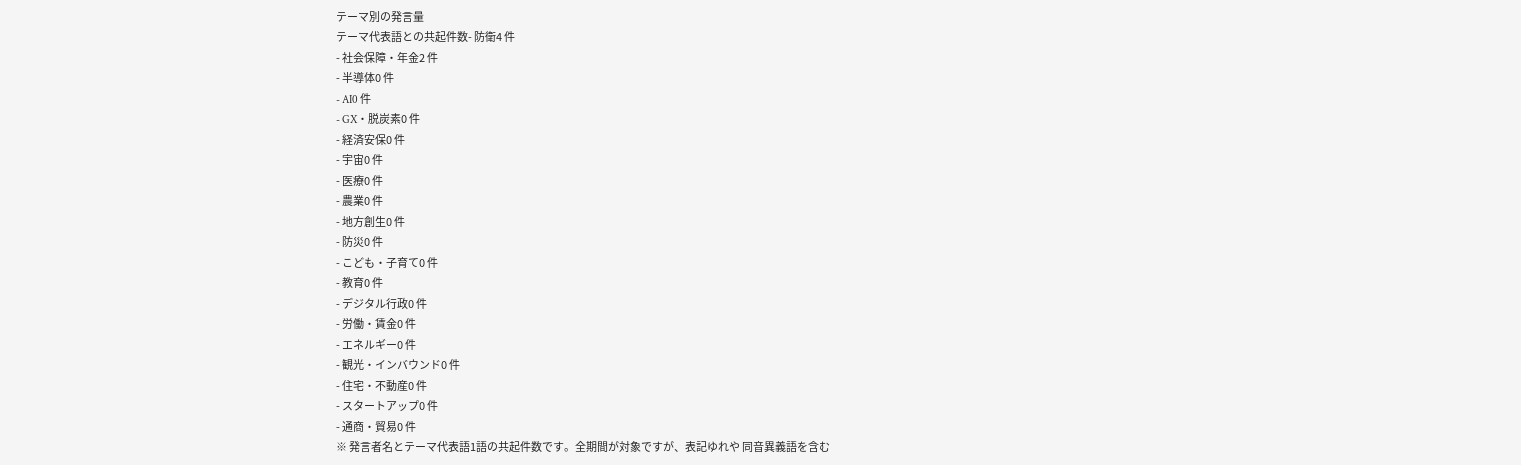テーマ別の発言量
テーマ代表語との共起件数- 防衛4 件
- 社会保障・年金2 件
- 半導体0 件
- AI0 件
- GX・脱炭素0 件
- 経済安保0 件
- 宇宙0 件
- 医療0 件
- 農業0 件
- 地方創生0 件
- 防災0 件
- こども・子育て0 件
- 教育0 件
- デジタル行政0 件
- 労働・賃金0 件
- エネルギー0 件
- 観光・インバウンド0 件
- 住宅・不動産0 件
- スタートアップ0 件
- 通商・貿易0 件
※ 発言者名とテーマ代表語1語の共起件数です。全期間が対象ですが、表記ゆれや 同音異義語を含む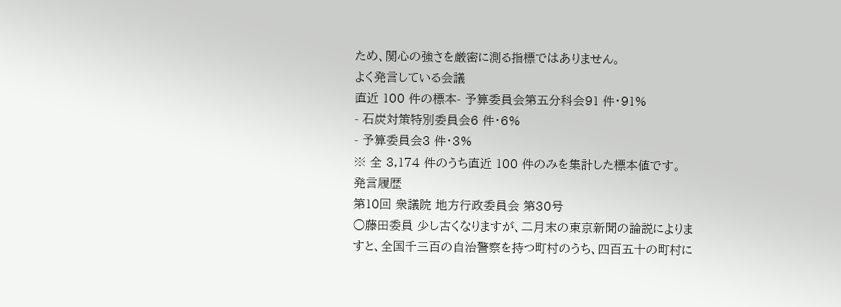ため、関心の強さを厳密に測る指標ではありません。
よく発言している会議
直近 100 件の標本- 予算委員会第五分科会91 件・91%
- 石炭対策特別委員会6 件・6%
- 予算委員会3 件・3%
※ 全 3,174 件のうち直近 100 件のみを集計した標本値です。
発言履歴
第10回 衆議院 地方行政委員会 第30号
○藤田委員 少し古くなりますが、二月末の東京新聞の論説によりますと、全国千三百の自治警察を持つ町村のうち、四百五十の町村に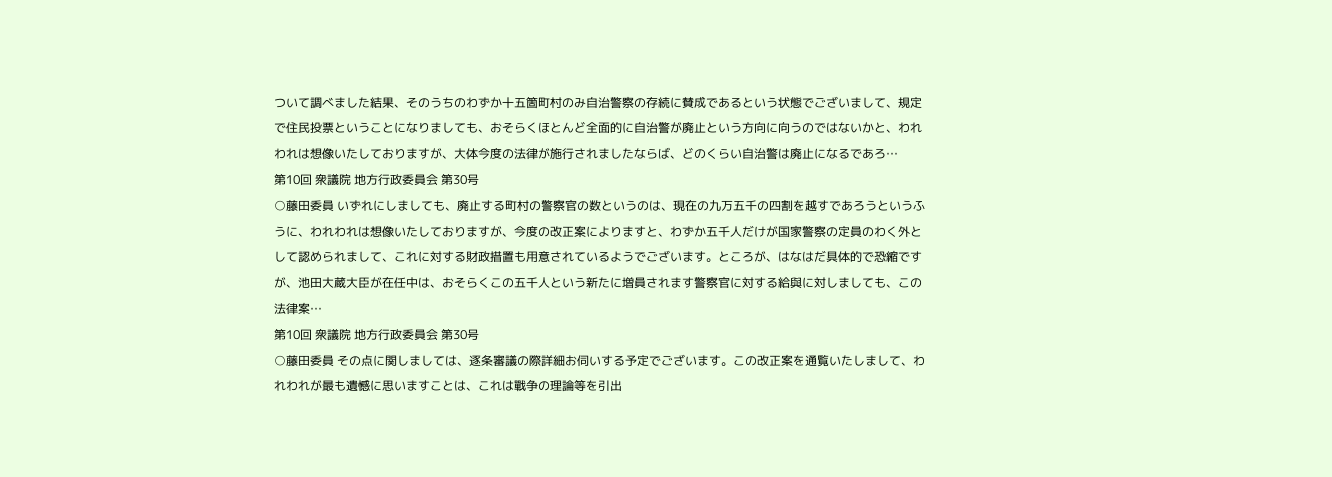ついて調べました結果、そのうちのわずか十五箇町村のみ自治警察の存続に賛成であるという状態でございまして、規定で住民投票ということになりましても、おそらくほとんど全面的に自治警が廃止という方向に向うのではないかと、われわれは想像いたしておりますが、大体今度の法律が施行されましたならば、どのくらい自治警は廃止になるであろ…
第10回 衆議院 地方行政委員会 第30号
○藤田委員 いずれにしましても、廃止する町村の警察官の数というのは、現在の九万五千の四割を越すであろうというふうに、われわれは想像いたしておりますが、今度の改正案によりますと、わずか五千人だけが国家警察の定員のわく外として認められまして、これに対する財政措置も用意されているようでございます。ところが、はなはだ具体的で恐縮ですが、池田大蔵大臣が在任中は、おそらくこの五千人という新たに増員されます警察官に対する給與に対しましても、この法律案…
第10回 衆議院 地方行政委員会 第30号
○藤田委員 その点に関しましては、逐条審議の際詳細お伺いする予定でございます。この改正案を通覧いたしまして、われわれが最も遺憾に思いますことは、これは戰争の理論等を引出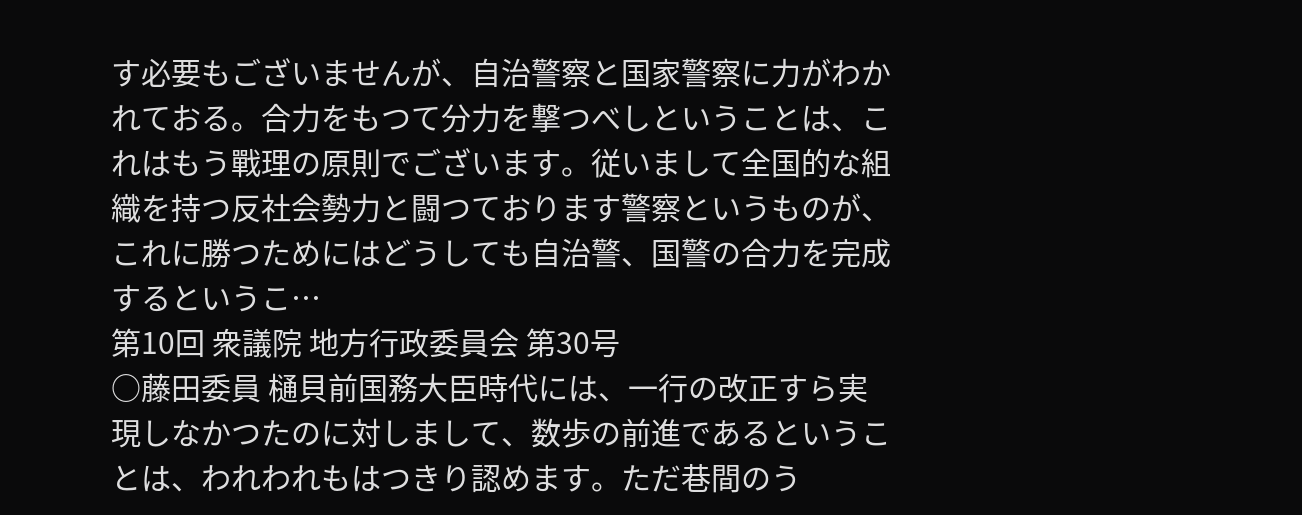す必要もございませんが、自治警察と国家警察に力がわかれておる。合力をもつて分力を撃つべしということは、これはもう戰理の原則でございます。従いまして全国的な組織を持つ反社会勢力と闘つております警察というものが、これに勝つためにはどうしても自治警、国警の合力を完成するというこ…
第10回 衆議院 地方行政委員会 第30号
○藤田委員 樋貝前国務大臣時代には、一行の改正すら実現しなかつたのに対しまして、数歩の前進であるということは、われわれもはつきり認めます。ただ巷間のう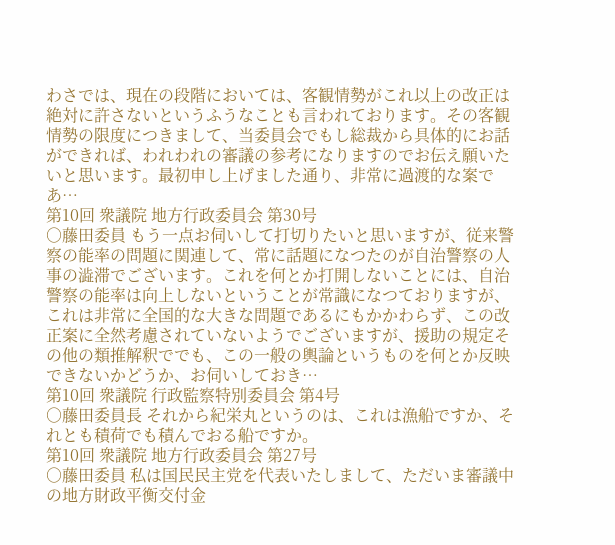わさでは、現在の段階においては、客観情勢がこれ以上の改正は絶対に許さないというふうなことも言われております。その客観情勢の限度につきまして、当委員会でもし総裁から具体的にお話ができれば、われわれの審議の参考になりますのでお伝え願いたいと思います。最初申し上げました通り、非常に過渡的な案であ…
第10回 衆議院 地方行政委員会 第30号
○藤田委員 もう一点お伺いして打切りたいと思いますが、従来警察の能率の問題に関連して、常に話題になつたのが自治警察の人事の澁滞でございます。これを何とか打開しないことには、自治警察の能率は向上しないということが常識になつておりますが、これは非常に全国的な大きな問題であるにもかかわらず、この改正案に全然考慮されていないようでございますが、援助の規定その他の類推解釈ででも、この一般の輿論というものを何とか反映できないかどうか、お伺いしておき…
第10回 衆議院 行政監察特別委員会 第4号
○藤田委員長 それから紀栄丸というのは、これは漁船ですか、それとも積荷でも積んでおる船ですか。
第10回 衆議院 地方行政委員会 第27号
○藤田委員 私は国民民主党を代表いたしまして、ただいま審議中の地方財政平衡交付金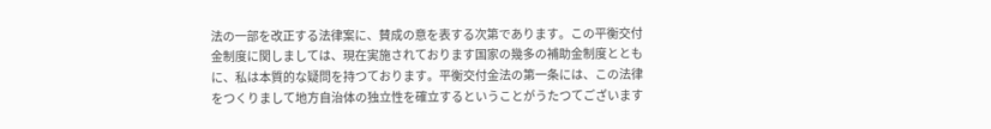法の一部を改正する法律案に、賛成の意を表する次第であります。この平衡交付金制度に関しましては、現在実施されております国家の幾多の補助金制度とともに、私は本質的な疑問を持つております。平衡交付金法の第一条には、この法律をつくりまして地方自治体の独立性を確立するということがうたつてございます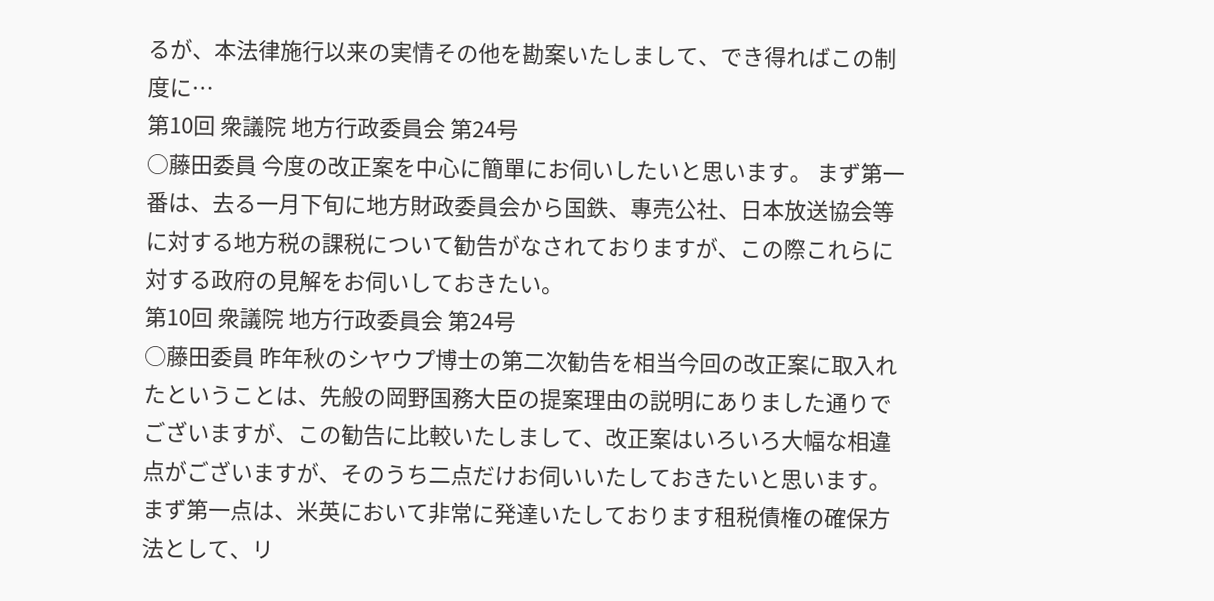るが、本法律施行以来の実情その他を勘案いたしまして、でき得ればこの制度に…
第10回 衆議院 地方行政委員会 第24号
○藤田委員 今度の改正案を中心に簡單にお伺いしたいと思います。 まず第一番は、去る一月下旬に地方財政委員会から国鉄、專売公社、日本放送協会等に対する地方税の課税について勧告がなされておりますが、この際これらに対する政府の見解をお伺いしておきたい。
第10回 衆議院 地方行政委員会 第24号
○藤田委員 昨年秋のシヤウプ博士の第二次勧告を相当今回の改正案に取入れたということは、先般の岡野国務大臣の提案理由の説明にありました通りでございますが、この勧告に比較いたしまして、改正案はいろいろ大幅な相違点がございますが、そのうち二点だけお伺いいたしておきたいと思います。 まず第一点は、米英において非常に発達いたしております租税債権の確保方法として、リ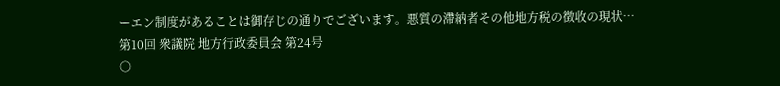ーエン制度があることは御存じの通りでございます。悪質の滯納者その他地方税の徴收の現状…
第10回 衆議院 地方行政委員会 第24号
○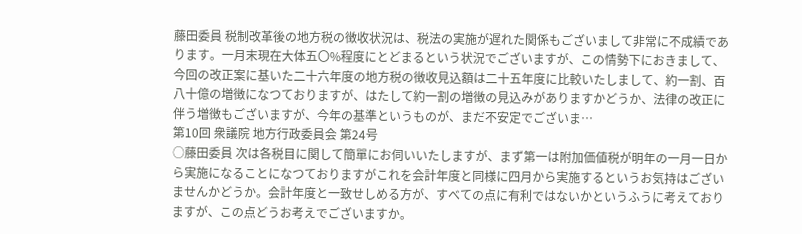藤田委員 税制改革後の地方税の徴收状況は、税法の実施が遅れた関係もございまして非常に不成績であります。一月末現在大体五〇%程度にとどまるという状況でございますが、この情勢下におきまして、今回の改正案に基いた二十六年度の地方税の徴收見込額は二十五年度に比較いたしまして、約一割、百八十億の増徴になつておりますが、はたして約一割の増徴の見込みがありますかどうか、法律の改正に伴う増徴もございますが、今年の基準というものが、まだ不安定でございま…
第10回 衆議院 地方行政委員会 第24号
○藤田委員 次は各税目に関して簡單にお伺いいたしますが、まず第一は附加価値税が明年の一月一日から実施になることになつておりますがこれを会計年度と同様に四月から実施するというお気持はございませんかどうか。会計年度と一致せしめる方が、すべての点に有利ではないかというふうに考えておりますが、この点どうお考えでございますか。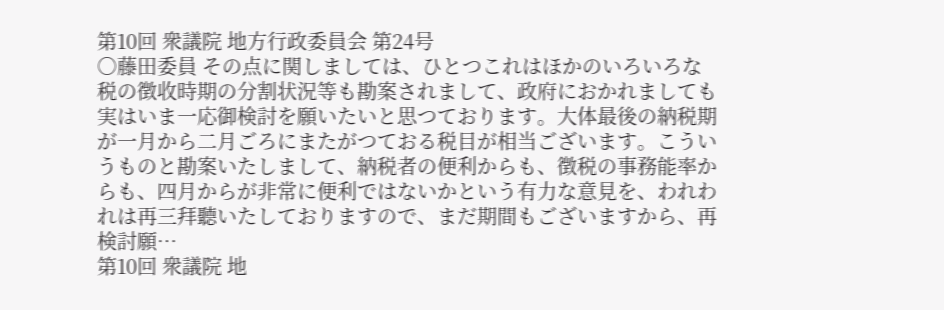第10回 衆議院 地方行政委員会 第24号
○藤田委員 その点に関しましては、ひとつこれはほかのいろいろな税の徴收時期の分割状況等も勘案されまして、政府におかれましても実はいま一応御検討を願いたいと思つております。大体最後の納税期が一月から二月ごろにまたがつておる税目が相当ございます。こういうものと勘案いたしまして、納税者の便利からも、徴税の事務能率からも、四月からが非常に便利ではないかという有力な意見を、われわれは再三拜聽いたしておりますので、まだ期間もございますから、再検討願…
第10回 衆議院 地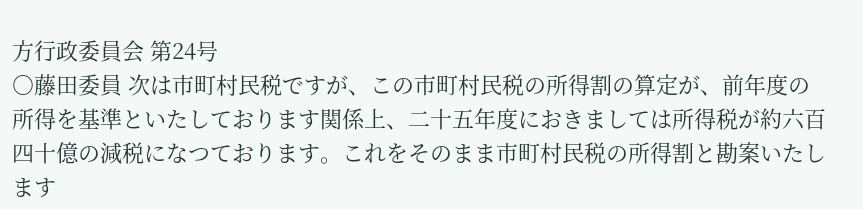方行政委員会 第24号
○藤田委員 次は市町村民税ですが、この市町村民税の所得割の算定が、前年度の所得を基準といたしております関係上、二十五年度におきましては所得税が約六百四十億の減税になつております。これをそのまま市町村民税の所得割と勘案いたします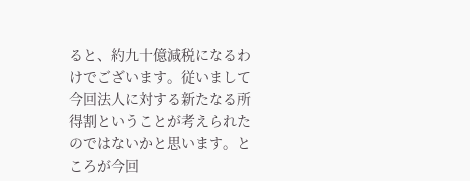ると、約九十億減税になるわけでございます。従いまして今回法人に対する新たなる所得割ということが考えられたのではないかと思います。ところが今回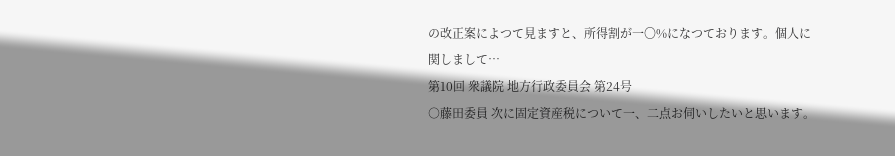の改正案によつて見ますと、所得割が一〇%になつております。個人に関しまして…
第10回 衆議院 地方行政委員会 第24号
○藤田委員 次に固定資産税について一、二点お伺いしたいと思います。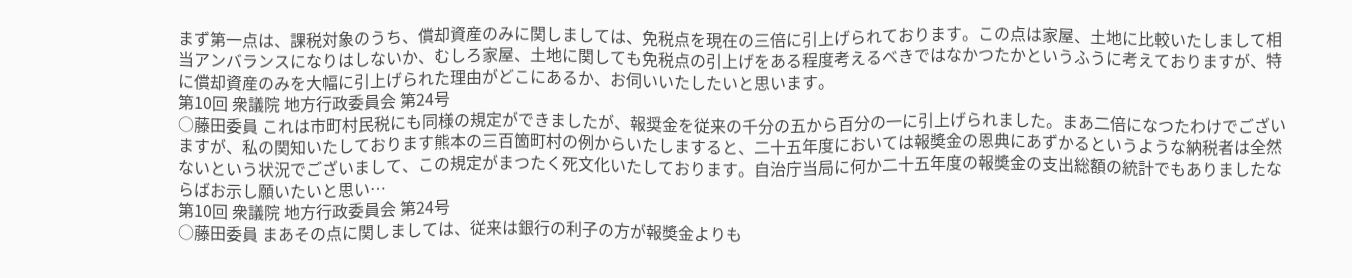まず第一点は、課税対象のうち、償却資産のみに関しましては、免税点を現在の三倍に引上げられております。この点は家屋、土地に比較いたしまして相当アンバランスになりはしないか、むしろ家屋、土地に関しても免税点の引上げをある程度考えるべきではなかつたかというふうに考えておりますが、特に償却資産のみを大幅に引上げられた理由がどこにあるか、お伺いいたしたいと思います。
第10回 衆議院 地方行政委員会 第24号
○藤田委員 これは市町村民税にも同様の規定ができましたが、報奨金を従来の千分の五から百分の一に引上げられました。まあ二倍になつたわけでございますが、私の関知いたしております熊本の三百箇町村の例からいたしますると、二十五年度においては報奬金の恩典にあずかるというような納税者は全然ないという状況でございまして、この規定がまつたく死文化いたしております。自治庁当局に何か二十五年度の報奬金の支出総額の統計でもありましたならばお示し願いたいと思い…
第10回 衆議院 地方行政委員会 第24号
○藤田委員 まあその点に関しましては、従来は銀行の利子の方が報奬金よりも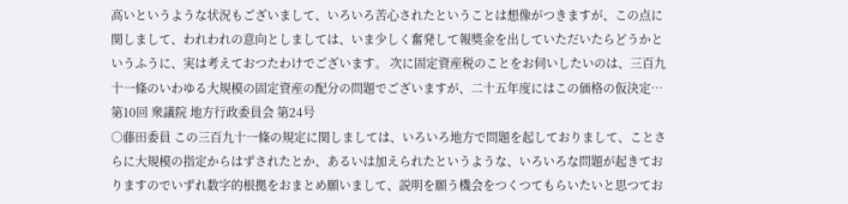高いというような状況もございまして、いろいろ苦心されたということは想像がつきますが、この点に関しまして、われわれの意向としましては、いま少しく奮発して報奬金を出していただいたらどうかというふうに、実は考えておつたわけでございます。 次に固定資産税のことをお伺いしたいのは、三百九十一條のいわゆる大規模の固定資産の配分の問題でございますが、二十五年度にはこの価格の仮決定…
第10回 衆議院 地方行政委員会 第24号
○藤田委員 この三百九十一條の規定に関しましては、いろいろ地方で問題を起しておりまして、ことさらに大規模の指定からはずされたとか、あるいは加えられたというような、いろいろな問題が起きておりますのでいずれ数字的根拠をおまとめ願いまして、説明を願う機会をつくつてもらいたいと思つてお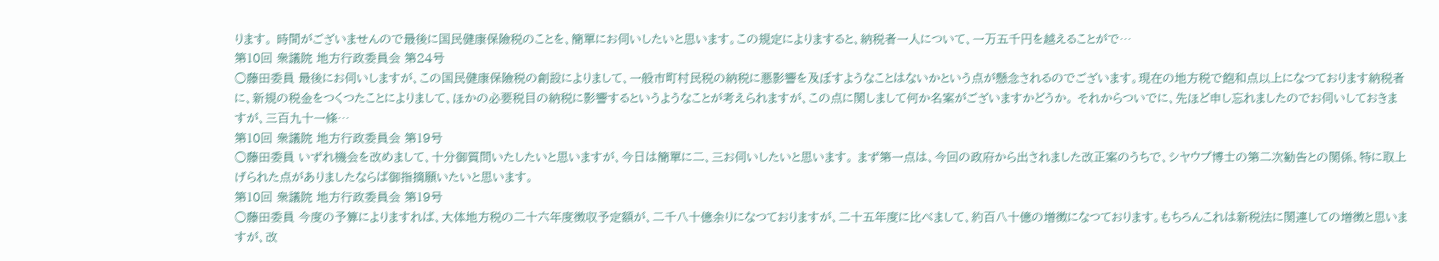ります。 時間がございませんので最後に国民健康保險税のことを、簡單にお伺いしたいと思います。この規定によりますると、納税者一人について、一万五千円を越えることがで…
第10回 衆議院 地方行政委員会 第24号
○藤田委員 最後にお伺いしますが、この国民健康保險税の創設によりまして、一般市町村民税の納税に悪影響を及ぼすようなことはないかという点が懸念されるのでございます。現在の地方税で飽和点以上になつております納税者に、新規の税金をつくつたことによりまして、ほかの必要税目の納税に影響するというようなことが考えられますが、この点に関しまして何か名案がございますかどうか。 それからついでに、先ほど申し忘れましたのでお伺いしておきますが、三百九十一條…
第10回 衆議院 地方行政委員会 第19号
○藤田委員 いずれ機会を改めまして、十分御質問いたしたいと思いますが、今日は簡單に二、三お伺いしたいと思います。 まず第一点は、今回の政府から出されました改正案のうちで、シヤウプ博士の第二次勧告との関係、特に取上げられた点がありましたならば御指摘願いたいと思います。
第10回 衆議院 地方行政委員会 第19号
○藤田委員 今度の予算によりますれば、大体地方税の二十六年度徴収予定額が、二千八十億余りになつておりますが、二十五年度に比べまして、約百八十億の増徴になつております。もちろんこれは新税法に関連しての増徴と思いますが、改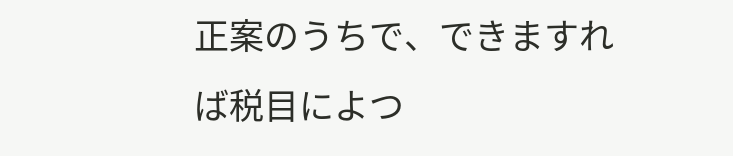正案のうちで、できますれば税目によつ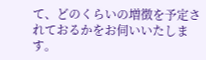て、どのくらいの増徴を予定されておるかをお伺いいたします。